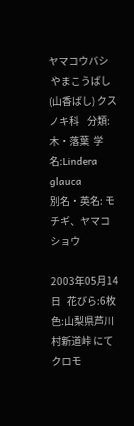ヤマコウバシ
 やまこうばし(山香ばし) クスノキ科    分類:木・落葉  学名:Lindera glauca
別名・英名: モチギ、ヤマコショウ

2003年05月14日   花びら:6枚   色:山梨県芦川村新道峠 にて
クロモ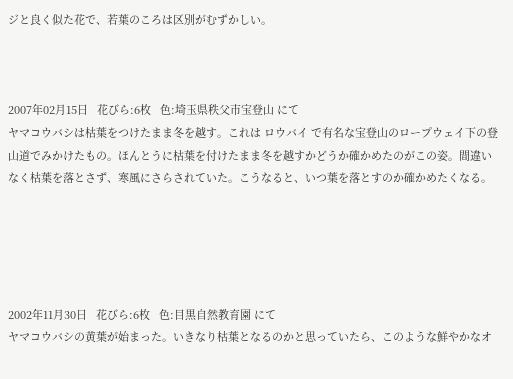ジと良く似た花で、若葉のころは区別がむずかしい。



2007年02月15日   花びら:6枚   色:埼玉県秩父市宝登山 にて
ヤマコウバシは枯葉をつけたまま冬を越す。これは ロウバイ で有名な宝登山のロープウェイ下の登山道でみかけたもの。ほんとうに枯葉を付けたまま冬を越すかどうか確かめたのがこの姿。間違いなく枯葉を落とさず、寒風にさらされていた。こうなると、いつ葉を落とすのか確かめたくなる。





2002年11月30日   花びら:6枚   色:目黒自然教育園 にて
ヤマコウバシの黄葉が始まった。いきなり枯葉となるのかと思っていたら、このような鮮やかなオ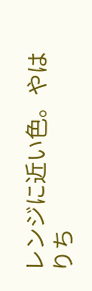レンジに近い色。やはりち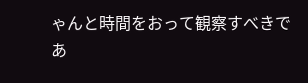ゃんと時間をおって観察すべきであ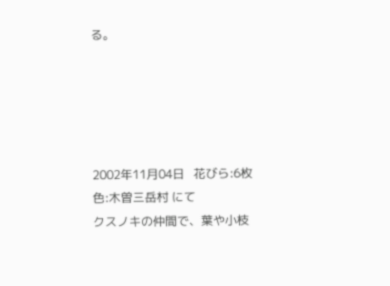る。





2002年11月04日   花びら:6枚   色:木曽三岳村 にて
クスノキの仲間で、葉や小枝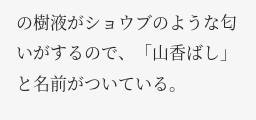の樹液がショウブのような匂いがするので、「山香ばし」と名前がついている。